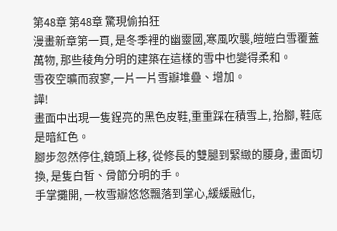第48章 第48章 驚現偷拍狂
漫畫新章第一頁, 是冬季裡的幽靈國,寒風吹襲,皚皚白雪覆蓋萬物, 那些稜角分明的建築在這樣的雪中也變得柔和。
雪夜空曠而寂寥,一片一片雪瓣堆疊、增加。
譁!
畫面中出現一隻鋥亮的黑色皮鞋,重重踩在積雪上, 抬腳, 鞋底是暗紅色。
腳步忽然停住,鏡頭上移, 從修長的雙腿到緊緻的腰身, 畫面切換, 是隻白皙、骨節分明的手。
手掌攤開, 一枚雪瓣悠悠飄落到掌心,緩緩融化,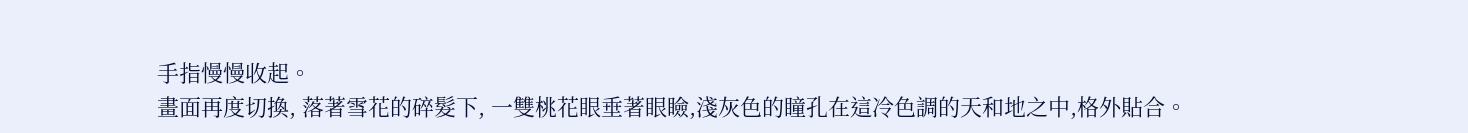手指慢慢收起。
畫面再度切換, 落著雪花的碎髮下, 一雙桃花眼垂著眼瞼,淺灰色的瞳孔在這冷色調的天和地之中,格外貼合。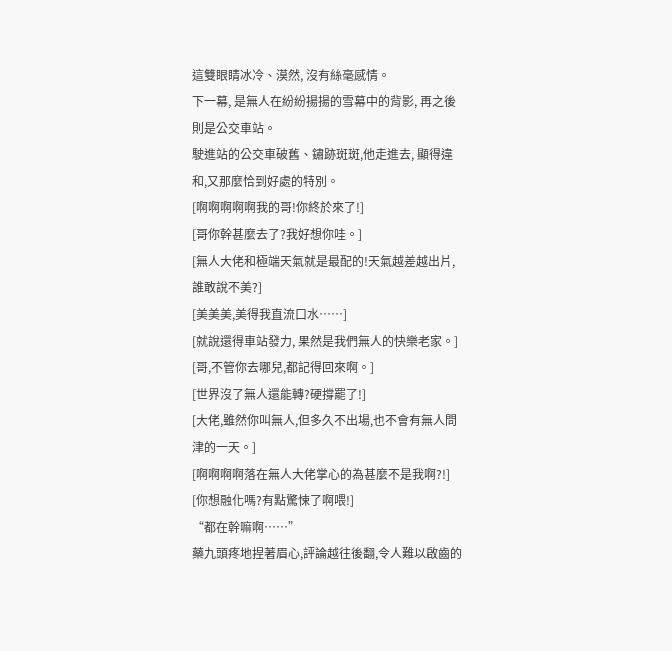這雙眼睛冰冷、漠然, 沒有絲毫感情。
下一幕, 是無人在紛紛揚揚的雪幕中的背影, 再之後則是公交車站。
駛進站的公交車破舊、鏽跡斑斑,他走進去, 顯得違和,又那麼恰到好處的特別。
[啊啊啊啊啊我的哥!你終於來了!]
[哥你幹甚麼去了?我好想你哇。]
[無人大佬和極端天氣就是最配的!天氣越差越出片,誰敢說不美?]
[美美美,美得我直流口水……]
[就說還得車站發力, 果然是我們無人的快樂老家。]
[哥,不管你去哪兒,都記得回來啊。]
[世界沒了無人還能轉?硬撐罷了!]
[大佬,雖然你叫無人,但多久不出場,也不會有無人問津的一天。]
[啊啊啊啊落在無人大佬掌心的為甚麼不是我啊?!]
[你想融化嗎?有點驚悚了啊喂!]
“都在幹嘛啊……”
藥九頭疼地捏著眉心,評論越往後翻,令人難以啟齒的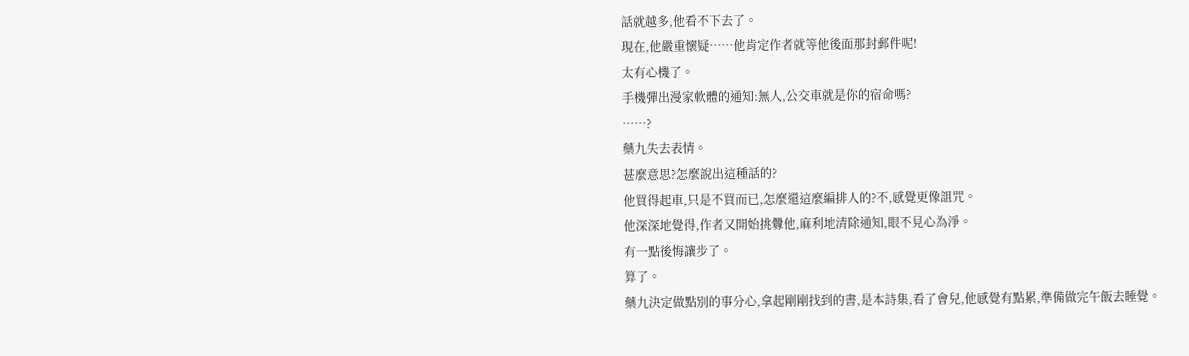話就越多,他看不下去了。
現在,他嚴重懷疑……他肯定作者就等他後面那封郵件呢!
太有心機了。
手機彈出漫家軟體的通知:無人,公交車就是你的宿命嗎?
……?
藥九失去表情。
甚麼意思?怎麼說出這種話的?
他買得起車,只是不買而已,怎麼還這麼編排人的?不,感覺更像詛咒。
他深深地覺得,作者又開始挑釁他,麻利地清除通知,眼不見心為淨。
有一點後悔讓步了。
算了。
藥九決定做點別的事分心,拿起剛剛找到的書,是本詩集,看了會兒,他感覺有點累,準備做完午飯去睡覺。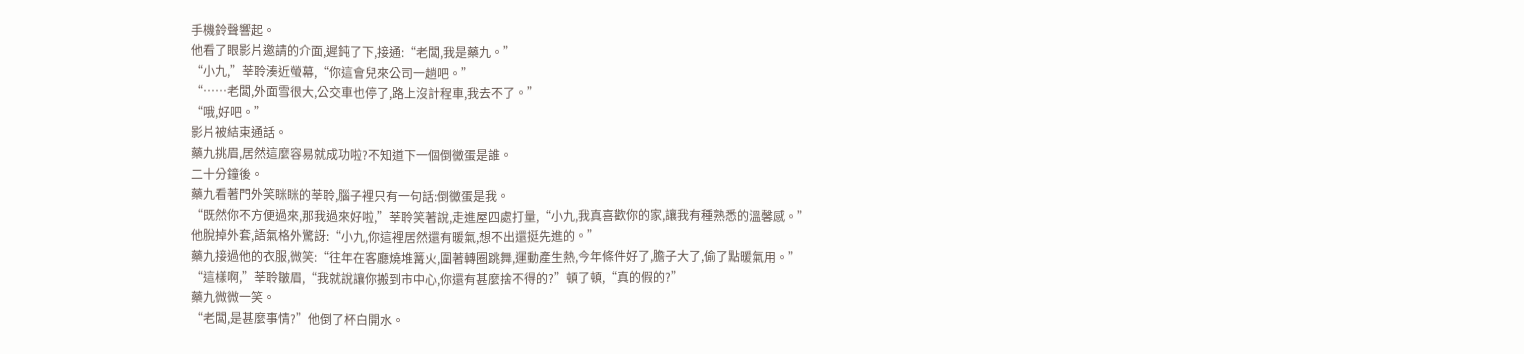手機鈴聲響起。
他看了眼影片邀請的介面,遲鈍了下,接通:“老闆,我是藥九。”
“小九,”莘聆湊近螢幕,“你這會兒來公司一趟吧。”
“……老闆,外面雪很大,公交車也停了,路上沒計程車,我去不了。”
“哦,好吧。”
影片被結束通話。
藥九挑眉,居然這麼容易就成功啦?不知道下一個倒黴蛋是誰。
二十分鐘後。
藥九看著門外笑眯眯的莘聆,腦子裡只有一句話:倒黴蛋是我。
“既然你不方便過來,那我過來好啦,”莘聆笑著說,走進屋四處打量,“小九,我真喜歡你的家,讓我有種熟悉的溫馨感。”
他脫掉外套,語氣格外驚訝:“小九,你這裡居然還有暖氣,想不出還挺先進的。”
藥九接過他的衣服,微笑:“往年在客廳燒堆篝火,圍著轉圈跳舞,運動產生熱,今年條件好了,膽子大了,偷了點暖氣用。”
“這樣啊,”莘聆皺眉,“我就說讓你搬到市中心,你還有甚麼捨不得的?”頓了頓,“真的假的?”
藥九微微一笑。
“老闆,是甚麼事情?”他倒了杯白開水。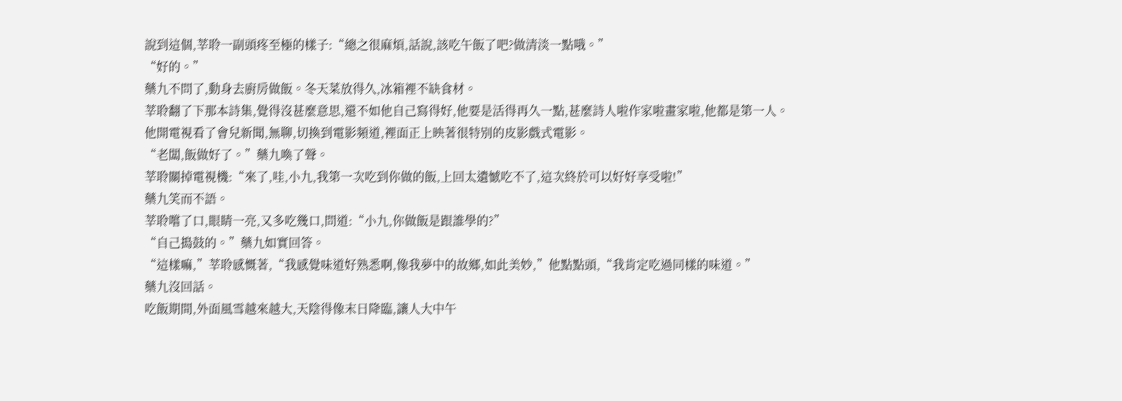說到這個,莘聆一副頭疼至極的樣子:“總之很麻煩,話說,該吃午飯了吧?做清淡一點哦。”
“好的。”
藥九不問了,動身去廚房做飯。冬天菜放得久,冰箱裡不缺食材。
莘聆翻了下那本詩集,覺得沒甚麼意思,還不如他自己寫得好,他要是活得再久一點,甚麼詩人啦作家啦畫家啦,他都是第一人。
他開電視看了會兒新聞,無聊,切換到電影頻道,裡面正上映著很特別的皮影戲式電影。
“老闆,飯做好了。”藥九喚了聲。
莘聆關掉電視機:“來了,哇,小九,我第一次吃到你做的飯,上回太遺憾吃不了,這次終於可以好好享受啦!”
藥九笑而不語。
莘聆嚐了口,眼睛一亮,又多吃幾口,問道:“小九,你做飯是跟誰學的?”
“自己搗鼓的。”藥九如實回答。
“這樣嘛,”莘聆感慨著,“我感覺味道好熟悉啊,像我夢中的故鄉,如此美妙,”他點點頭,“我肯定吃過同樣的味道。”
藥九沒回話。
吃飯期間,外面風雪越來越大,天陰得像末日降臨,讓人大中午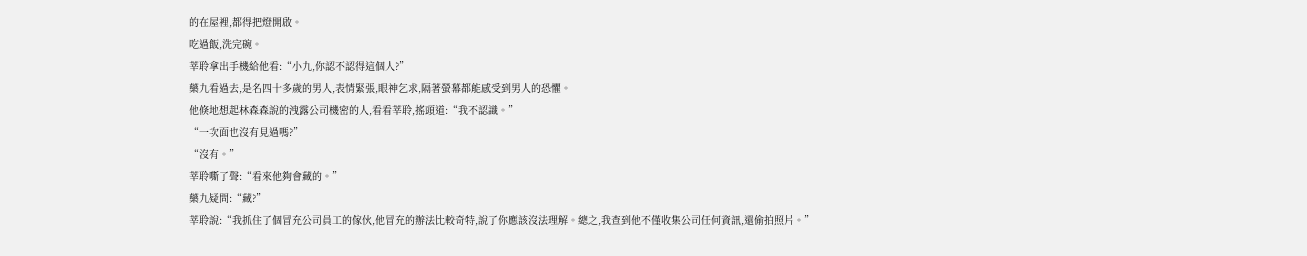的在屋裡,都得把燈開啟。
吃過飯,洗完碗。
莘聆拿出手機給他看:“小九,你認不認得這個人?”
藥九看過去,是名四十多歲的男人,表情緊張,眼神乞求,隔著螢幕都能感受到男人的恐懼。
他倏地想起林森森說的洩露公司機密的人,看看莘聆,搖頭道:“我不認識。”
“一次面也沒有見過嗎?”
“沒有。”
莘聆嘶了聲:“看來他夠會藏的。”
藥九疑問:“藏?”
莘聆說:“我抓住了個冒充公司員工的傢伙,他冒充的辦法比較奇特,說了你應該沒法理解。總之,我查到他不僅收集公司任何資訊,還偷拍照片。”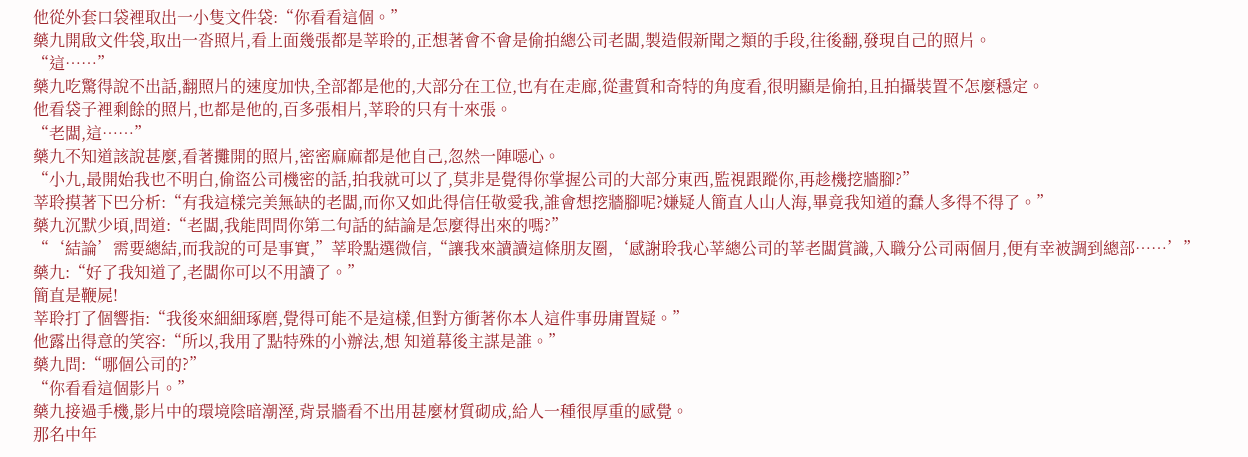他從外套口袋裡取出一小隻文件袋:“你看看這個。”
藥九開啟文件袋,取出一沓照片,看上面幾張都是莘聆的,正想著會不會是偷拍總公司老闆,製造假新聞之類的手段,往後翻,發現自己的照片。
“這……”
藥九吃驚得說不出話,翻照片的速度加快,全部都是他的,大部分在工位,也有在走廊,從畫質和奇特的角度看,很明顯是偷拍,且拍攝裝置不怎麼穩定。
他看袋子裡剩餘的照片,也都是他的,百多張相片,莘聆的只有十來張。
“老闆,這……”
藥九不知道該說甚麼,看著攤開的照片,密密麻麻都是他自己,忽然一陣噁心。
“小九,最開始我也不明白,偷盜公司機密的話,拍我就可以了,莫非是覺得你掌握公司的大部分東西,監視跟蹤你,再趁機挖牆腳?”
莘聆摸著下巴分析:“有我這樣完美無缺的老闆,而你又如此得信任敬愛我,誰會想挖牆腳呢?嫌疑人簡直人山人海,畢竟我知道的蠢人多得不得了。”
藥九沉默少頃,問道:“老闆,我能問問你第二句話的結論是怎麼得出來的嗎?”
“‘結論’需要總結,而我說的可是事實,”莘聆點選微信,“讓我來讀讀這條朋友圈,‘感謝聆我心莘總公司的莘老闆賞識,入職分公司兩個月,便有幸被調到總部……’”
藥九:“好了我知道了,老闆你可以不用讀了。”
簡直是鞭屍!
莘聆打了個響指:“我後來細細琢磨,覺得可能不是這樣,但對方衝著你本人這件事毋庸置疑。”
他露出得意的笑容:“所以,我用了點特殊的小辦法,想 知道幕後主謀是誰。”
藥九問:“哪個公司的?”
“你看看這個影片。”
藥九接過手機,影片中的環境陰暗潮溼,背景牆看不出用甚麼材質砌成,給人一種很厚重的感覺。
那名中年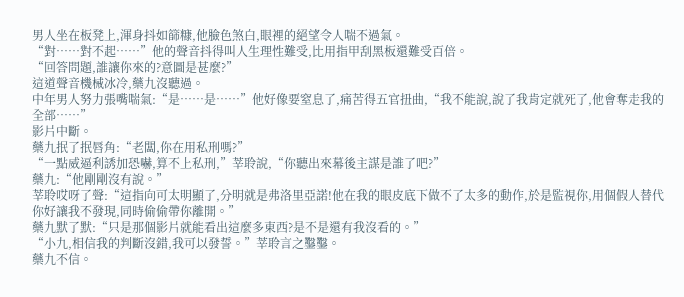男人坐在板凳上,渾身抖如篩糠,他臉色煞白,眼裡的絕望令人喘不過氣。
“對……對不起……”他的聲音抖得叫人生理性難受,比用指甲刮黑板還難受百倍。
“回答問題,誰讓你來的?意圖是甚麼?”
這道聲音機械冰冷,藥九沒聽過。
中年男人努力張嘴喘氣:“是……是……”他好像要窒息了,痛苦得五官扭曲,“我不能說,說了我肯定就死了,他會奪走我的全部……”
影片中斷。
藥九抿了抿唇角:“老闆,你在用私刑嗎?”
“一點威逼利誘加恐嚇,算不上私刑,”莘聆說,“你聽出來幕後主謀是誰了吧?”
藥九:“他剛剛沒有說。”
莘聆哎呀了聲:“這指向可太明顯了,分明就是弗洛里亞諾!他在我的眼皮底下做不了太多的動作,於是監視你,用個假人替代你好讓我不發現,同時偷偷帶你離開。”
藥九默了默:“只是那個影片就能看出這麼多東西?是不是還有我沒看的。”
“小九,相信我的判斷沒錯,我可以發誓。”莘聆言之鑿鑿。
藥九不信。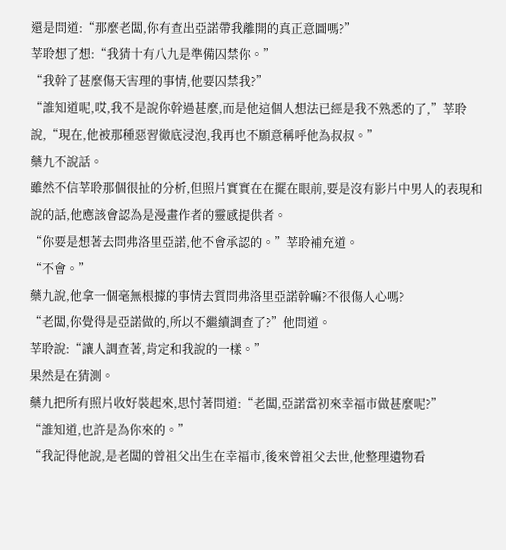還是問道:“那麼老闆,你有查出亞諾帶我離開的真正意圖嗎?”
莘聆想了想:“我猜十有八九是準備囚禁你。”
“我幹了甚麼傷天害理的事情,他要囚禁我?”
“誰知道呢,哎,我不是說你幹過甚麼,而是他這個人想法已經是我不熟悉的了,”莘聆說,“現在,他被那種惡習徹底浸泡,我再也不願意稱呼他為叔叔。”
藥九不說話。
雖然不信莘聆那個很扯的分析,但照片實實在在擺在眼前,要是沒有影片中男人的表現和說的話,他應該會認為是漫畫作者的靈感提供者。
“你要是想著去問弗洛里亞諾,他不會承認的。”莘聆補充道。
“不會。”
藥九說,他拿一個毫無根據的事情去質問弗洛里亞諾幹嘛?不很傷人心嗎?
“老闆,你覺得是亞諾做的,所以不繼續調查了?”他問道。
莘聆說:“讓人調查著,肯定和我說的一樣。”
果然是在猜測。
藥九把所有照片收好裝起來,思忖著問道:“老闆,亞諾當初來幸福市做甚麼呢?”
“誰知道,也許是為你來的。”
“我記得他說,是老闆的曾祖父出生在幸福市,後來曾祖父去世,他整理遺物看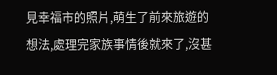見幸福市的照片,萌生了前來旅遊的想法,處理完家族事情後就來了,沒甚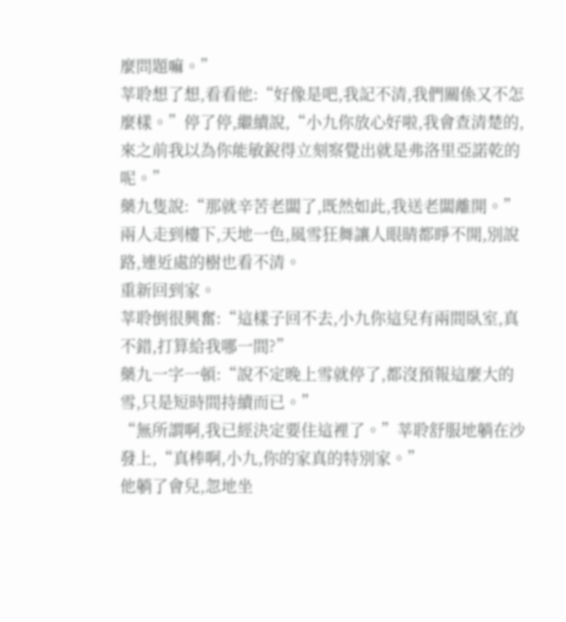麼問題嘛。”
莘聆想了想,看看他:“好像是吧,我記不清,我們關係又不怎麼樣。”停了停,繼續說,“小九你放心好啦,我會查清楚的,來之前我以為你能敏銳得立刻察覺出就是弗洛里亞諾乾的呢。”
藥九隻說:“那就辛苦老闆了,既然如此,我送老闆離開。”
兩人走到樓下,天地一色,風雪狂舞讓人眼睛都睜不開,別說路,連近處的樹也看不清。
重新回到家。
莘聆倒很興奮:“這樣子回不去,小九你這兒有兩間臥室,真不錯,打算給我哪一間?”
藥九一字一頓:“說不定晚上雪就停了,都沒預報這麼大的雪,只是短時間持續而已。”
“無所謂啊,我已經決定要住這裡了。”莘聆舒服地躺在沙發上,“真棒啊,小九,你的家真的特別家。”
他躺了會兒,忽地坐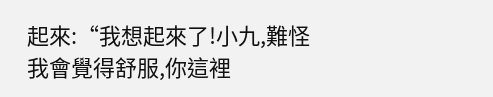起來:“我想起來了!小九,難怪我會覺得舒服,你這裡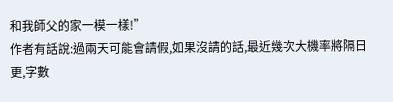和我師父的家一模一樣!”
作者有話說:過兩天可能會請假,如果沒請的話,最近幾次大機率將隔日更,字數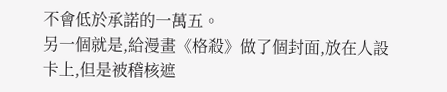不會低於承諾的一萬五。
另一個就是,給漫畫《格殺》做了個封面,放在人設卡上,但是被稽核遮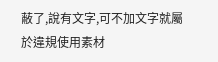蔽了,說有文字,可不加文字就屬於違規使用素材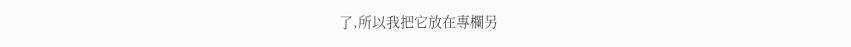了,所以我把它放在專欄另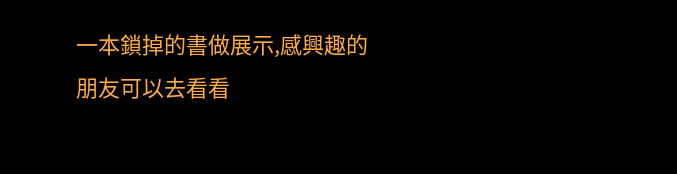一本鎖掉的書做展示,感興趣的朋友可以去看看